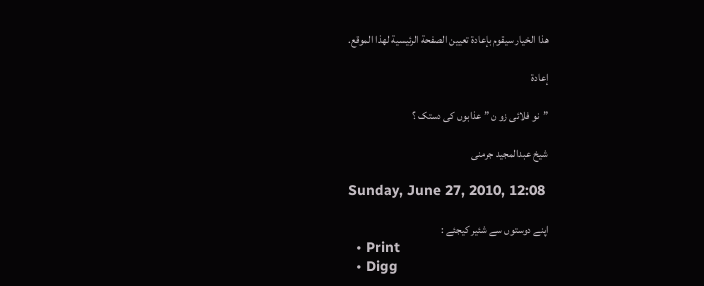هذا الخيار سيقوم بإعادة تعيين الصفحة الرئيسية لهذا الموقع.

إعادة

”نو فلائی زو ن ” عذابوں کی دستک ؟

شیخ عبدالمجید جرمنی

Sunday, June 27, 2010, 12:08

اپنے دوستوں سے شئیر کیجئے :
  • Print
  • Digg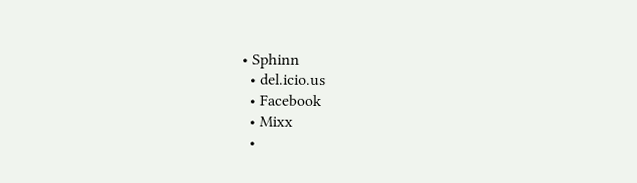• Sphinn
  • del.icio.us
  • Facebook
  • Mixx
  •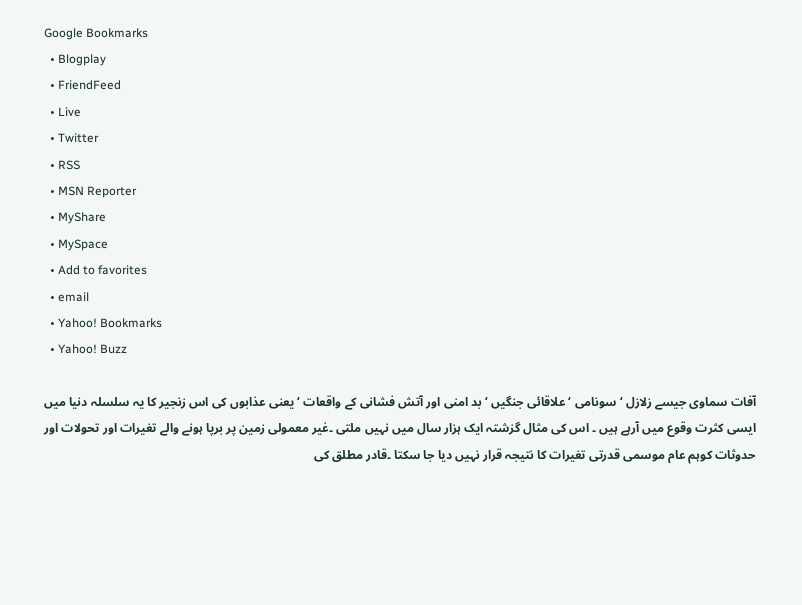Google Bookmarks
  • Blogplay
  • FriendFeed
  • Live
  • Twitter
  • RSS
  • MSN Reporter
  • MyShare
  • MySpace
  • Add to favorites
  • email
  • Yahoo! Bookmarks
  • Yahoo! Buzz

آفات سماوی جیسے زلازل ‘ سونامی ‘ علاقائی جنگیں ‘ بد امنی اور آتش فشانی کے واقعات ‘ یعنی عذابوں کی اس زنجیر کا یہ سلسلہ دنیا میں ایسی کثرت وقوع میں آرہے ہیں ۔ اس کی مثال گزشتہ ایک ہزار سال میں نہیں ملتی ۔غیر معمولی زمین پر برپا ہونے والے تغیرات اور تحولات اور حدوثات کوہم عام موسمی قدرتی تغیرات کا نتیجہ قرار نہیں دیا جا سکتا ۔قادر مطلق کی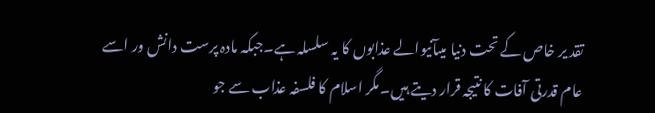تقد یر خاص کے تحت دنیا میںآنیوالے عذابوں کا یہ سلسلہ ہے۔جبکہ مادہ پرست دانش ور اسے عام قدرتی آفات کا نتیجہ قرار دیتے ہیں۔مگر اسلام کا فلسفہ عذاب سے جو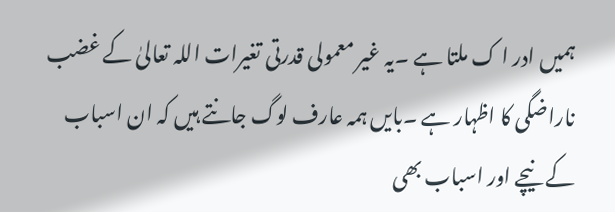ہمیں ادر ا ک ملتا ہے ۔یہ غیر معمولی قدرتی تغیرات اللہ تعالیٰ کے غضب ناراضگی کا اظہار ہے ۔بایں ہمہ عارف لوگ جانتے ہیں کہ ان اسباب کے نیچے اور اسباب بھی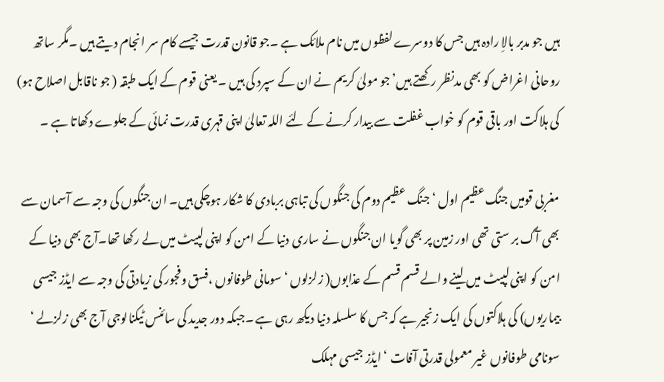ہیں جو مدبر بالاِ رادہ ہیں جس کا دوسرے لفظوں میں نام ملائک ہے ۔جو قانون قدرت جیسے کام سر انجام دیتے ہیں ۔مگر ساتھ روحانی اغراض کو بھی مدنظر رکھتے ہیں’جو مولیٰ کریم نے ان کے سپرد کی ہیں ۔ یعنی قوم کے ایک طبقہ ( جو ناقابل اصلاح ہو) کی ہلاکت اور باقی قوم کو خواب غفلت سے بیدار کرنے کے لئے اللہ تعالیٰ اپنی قہری قدرت نمائی کے جلوے دکھاتا ہے ۔

مغربی قومیں جنگ عظیم اول ‘ جنگ عظیم دوم کی جنگوں کی تباہی بربادی کا شکار ہوچکی ہیں۔ ان جنگوں کی وجہ سے آسمان سے بھی آگ بر ستی تھی اور زمین پر بھی گویا ان جنگوں نے ساری دنیا کے امن کو اپنی لپیٹ میں لے رکھا تھا۔آج بھی دنیا کے امن کو اپنی لپیٹ میں لینے والے قسم قسم کے عذابوں( زلزلوں ‘ سومانی طوفانوں ،فسق وفجور کی زیادتی کی وجہ سے ایڈز جیسی بیماریوں) کی ہلاکتوں کی ایک زنجیر ہے کہ جس کا سلسلہ دنیا دیکھ رہی ہے ۔جبکہ دور جدید کی سائنس ٹیکنالوجی آج بھی زلزلے ‘ سونامی طوفانوں غیر معمولی قدرتی آفات ‘ ایڈز جیسی مہلک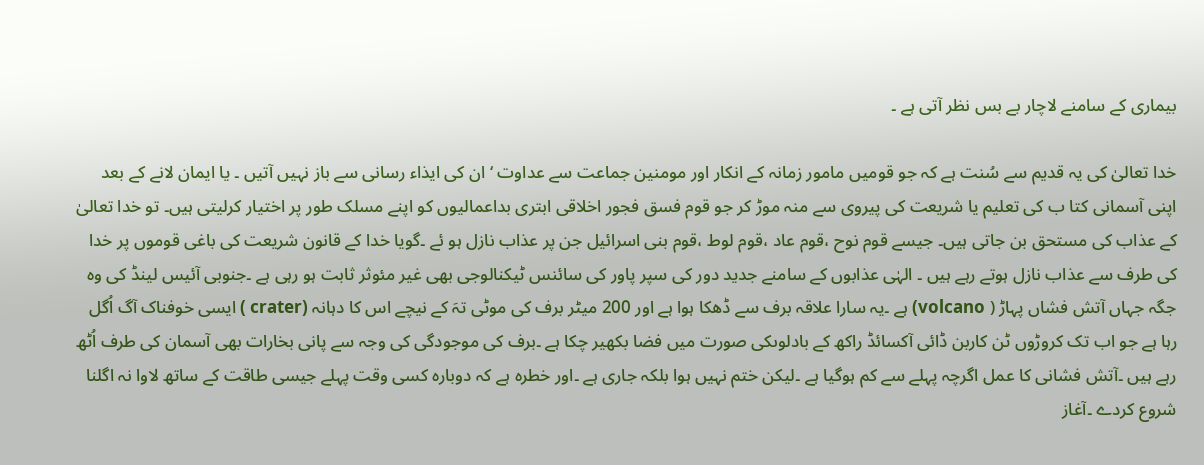بیماری کے سامنے لاچار بے بس نظر آتی ہے ۔

خدا تعالیٰ کی یہ قدیم سے سُنت ہے کہ جو قومیں مامور زمانہ کے انکار اور مومنین جماعت سے عداوت ‘ان کی ایذاء رسانی سے باز نہیں آتیں ۔ یا ایمان لانے کے بعد اپنی آسمانی کتا ب کی تعلیم یا شریعت کی پیروی سے منہ موڑ کر جو قوم فسق فجور اخلاقی ابتری بداعمالیوں کو اپنے مسلک طور پر اختیار کرلیتی ہیں۔ تو خدا تعالیٰ کے عذاب کی مستحق بن جاتی ہیں۔ جیسے قوم نوح ،قوم عاد ،قوم لوط ،قوم بنی اسرائیل جن پر عذاب نازل ہو ئے ۔گویا خدا کے قانون شریعت کی باغی قوموں پر خدا کی طرف سے عذاب نازل ہوتے رہے ہیں ۔ الہٰی عذابوں کے سامنے جدید دور کی سپر پاور کی سائنس ٹیکنالوجی بھی غیر مئوثر ثابت ہو رہی ہے ۔جنوبی آئیس لینڈ کی وہ جگہ جہاں آتش فشاں پہاڑ ( volcano) ہے ۔یہ سارا علاقہ برف سے ڈھکا ہوا ہے اور 200 میٹر برف کی موٹی تہَ کے نیچے اس کا دہانہ (crater ) ایسی خوفناک آگ اُگل رہا ہے جو اب تک کروڑوں ٹن کاربن ڈائی آکسائڈ راکھ کے بادلوںکی صورت میں فضا بکھیر چکا ہے ۔برف کی موجودگی کی وجہ سے پانی بخارات بھی آسمان کی طرف اُٹھ رہے ہیں ۔آتش فشانی کا عمل اگرچہ پہلے سے کم ہوگیا ہے ۔لیکن ختم نہیں ہوا بلکہ جاری ہے ۔اور خطرہ ہے کہ دوبارہ کسی وقت پہلے جیسی طاقت کے ساتھ لاوا نہ اگلنا شروع کردے ۔آغاز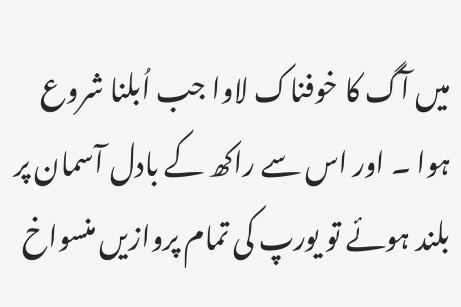میں آگ کا خوفناک لاوا جب اُبلنا شروع ہوا ۔ اور اس سے راکھ کے بادل آسمان پر بلند ہوئے تو یورپ کی تمام پروازیں منسواخ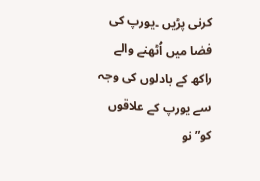کرنی پڑیں ۔یورپ کی فضا میں اُٹھنے والے راکھ کے بادلوں کی وجہ سے یورپ کے علاقوں کو” نو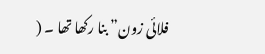فلائی زون” بنا رکھا تھا ۔ (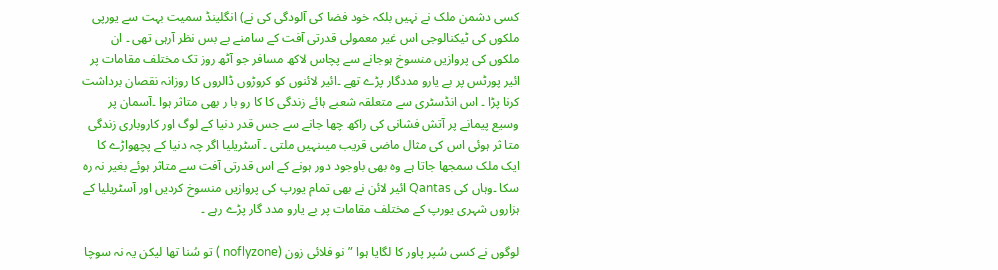کسی دشمن ملک نے نہیں بلکہ خود فضا کی آلودگی کی نے) انگلینڈ سمیت بہت سے یورپی ملکوں کی ٹیکنالوجی اس غیر معمولی قدرتی آفت کے سامنے بے بس نظر آرہی تھی ۔ ان ملکوں کی پروازیں منسوخ ہوجانے سے پچاس لاکھ مسافر جو آٹھ روز تک مختلف مقامات پر ائیر پورٹس پر بے یارو مددگار پڑے تھے ۔ائیر لائنوں کو کروڑوں ڈالروں کا روزانہ نقصان برداشت کرنا پڑا ۔ اس انڈسٹری سے متعلقہ شعبے ہائے زندگی کا کا رو با ر بھی متاثر ہوا ۔آسمان پر وسیع پیمانے پر آتش فشانی کی راکھ چھا جانے سے جس قدر دنیا کے لوگ اور کاروباری زندگی متا ثر ہوئی اس کی مثال ماضی قریب میںنہیں ملتی ۔ آسٹریلیا اگر چہ دنیا کے پچھواڑے کا ایک ملک سمجھا جاتا ہے وہ بھی باوجود دور ہونے کے اس قدرتی آفت سے متاثر ہوئے بغیر نہ رہ سکا ۔وہاں کی Qantas ائیر لائن نے بھی تمام یورپ کی پروازیں منسوخ کردیں اور آسٹریلیا کے ہزاروں شہری یورپ کے مختلف مقامات پر بے یارو مدد گار پڑے رہے ۔

لوگوں نے کسی سُپر پاور کا لگایا ہوا ”نو فلائی زون (noflyzone ) تو سُنا تھا لیکن یہ نہ سوچا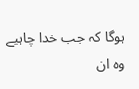ہوگا کہ جب خدا چاہیے وہ ان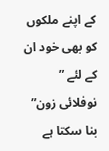کے اپنے ملکوں کو بھی خود ان کے لئے ” نوفلائی زون” بنا سکتا ہے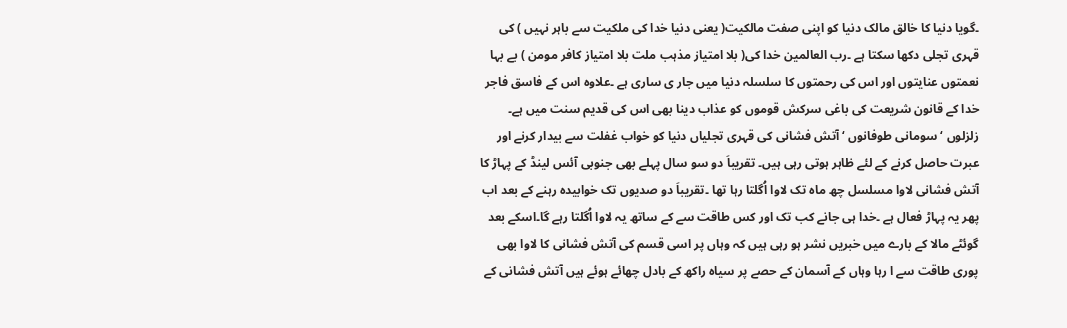۔گویا دنیا کا خالق مالک دنیا کو اپنی صفت مالکیت( یعنی دنیا خدا کی ملکیت سے باہر نہیں ) کی قہری تجلی دکھا سکتا ہے ۔رب العالمین خدا کی( بلا امتیاز مذہب ملت بلا امتیاز کافر مومن ) بے بہا نعمتوں عنایتوں اور اس کی رحمتوں کا سلسلہ دنیا میں جار ی ساری ہے ۔علاوہ اس کے فاسق فاجر خدا کے قانون شریعت کی باغی سرکش قوموں کو عذاب دینا بھی اس کی قدیم سنت میں ہے۔ زلزلوں ‘ سومانی طوفانوں ‘ آتش فشانی کی قہری تجلیاں دنیا کو خواب غفلت سے بیدار کرنے اور عبرت حاصل کرنے کے لئے ظاہر ہوتی رہی ہیں۔ تقریباَ دو سو سال پہلے بھی جنوبی آئس لینڈ کے پہاڑ کا آتش فشانی لاوا مسلسل چھ ماہ تک لاوا اُگلتا رہا تھا ۔تقریباَ دو صدیوں تک خوابیدہ رہنے کے بعد اب پھر یہ پہاڑ فعال ہے ۔خدا ہی جانے کب تک اور کس طاقت سے کے ساتھ یہ لاوا اُگلتا رہے گا۔اسکے بعد گوئٹے مالا کے بارے میں خبریں نشر ہو رہی ہیں کہ وہاں پر اسی قسم کی آتش فشانی کا لاوا بھی پوری طاقت سے ا رہا وہاں کے آسمان کے حصے پر سیاہ راکھ کے بادل چھائے ہوئے ہیں آتش فشانی کے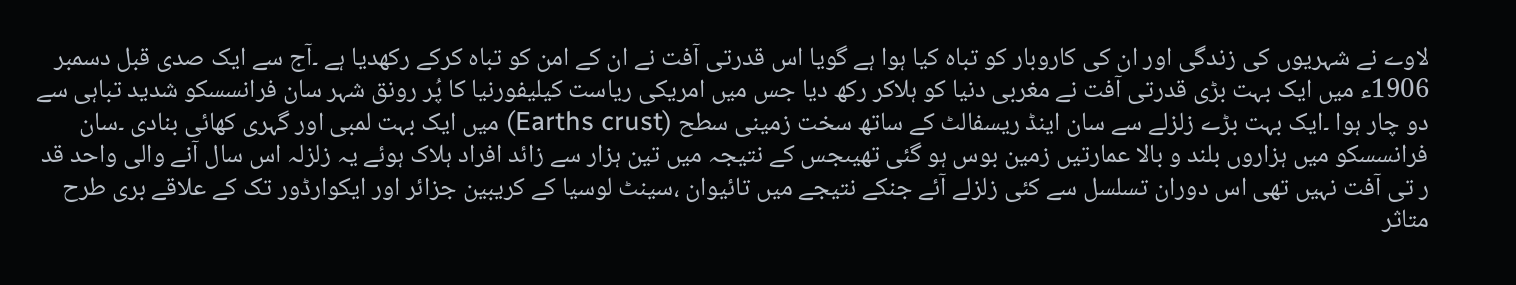لاوے نے شہریوں کی زندگی اور ان کی کاروبار کو تباہ کیا ہوا ہے گویا اس قدرتی آفت نے ان کے امن کو تباہ کرکے رکھدیا ہے ۔آج سے ایک صدی قبل دسمبر 1906ء میں ایک بہت بڑی قدرتی آفت نے مغربی دنیا کو ہلاکر رکھ دیا جس میں امریکی ریاست کیلیفورنیا کا پُر رونق شہر سان فرانسسکو شدید تباہی سے دو چار ہوا ۔ایک بہت بڑے زلزلے سے سان اینڈ ریسفالٹ کے ساتھ سخت زمینی سطح (Earths crust) میں ایک بہت لمبی اور گہری کھائی بنادی ۔سان فرانسسکو میں ہزاروں بلند و بالا عمارتیں زمین بوس ہو گئی تھیںجس کے نتیجہ میں تین ہزار سے زائد افراد ہلاک ہوئے یہ زلزلہ اس سال آنے والی واحد قد ر تی آفت نہیں تھی اس دوران تسلسل سے کئی زلزلے آئے جنکے نتیجے میں تائیوان ،سینٹ لوسیا کے کریبین جزائر اور ایکوارڈور تک کے علاقے بری طرح متاثر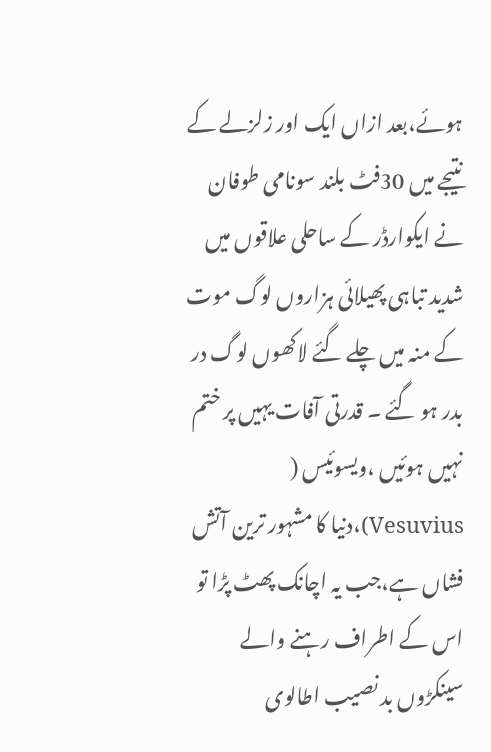ہوئے،بعد ازاں ایک اور زلزلے کے نتیجے میں 30فٹ بلند سونامی طوفان نے ایکوارڈر کے ساحلی علاقوں میں شدید تباہی پھیلائی ہزاروں لوگ موت کے منہ میں چلے گئے لاکھوں لوگ در بدر ہو گئے ۔ قدرتی آفات یہیں پر ختم نہیں ہوئیں ،ویسوئیس ( Vesuvius)،دنیا کا مشہور ترین آتش فشاں ہے،جب یہ اچانک پھٹ پڑا تو اس کے اطراف رہنے والے سینکڑوں بد نصیب اطالوی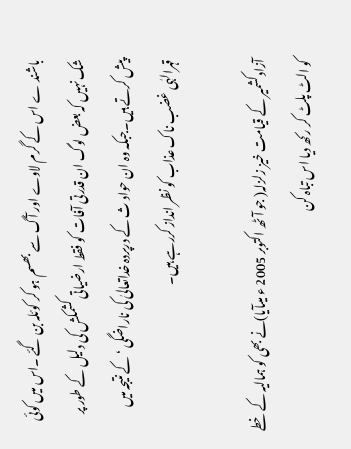باشند ے اس کے گرم لاوے اور آگ سے بھسم ہو کر کوئلہ بن گئے ۔اس میں کوئی شک نہیں کہ بعض لوگ ان قدرتی آفات کو فقط ارضیاتی کشمکش کی دلیل کے طور پر پیش کرتے ہیں۔جبکہ وہ ان حواد ث کے درپردہ خداتعالیٰ کی ناراضگی ‘ کے نتیجہ میں قہرالہٰی غضب ناک عذاب کو نظر انداز کررہے ہیں۔

آزادکشمیر کے قیامت خیز زلزلہ( جو آٹھ اکتوبر 2005 ء میںآیا)نے بھی کو ہمالیہ کے خطے کو الٹ پلٹ کر رکھ دیا اس تباہ کن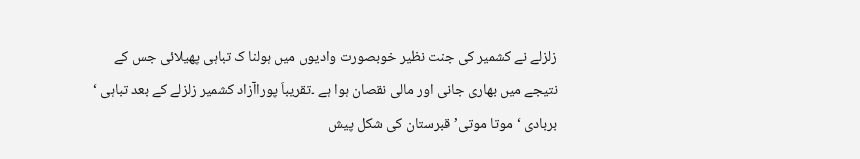زلزلے نے کشمیر کی جنت نظیر خوبصورت وادیوں میں ہولنا ک تباہی پھیلائی جس کے نتیجے میں بھاری جانی اور مالی نقصان ہوا ہے ۔تقریباَ پوراآزاد کشمیر زلزلے کے بعد تباہی ‘ بربادی ‘ موتا موتی’ قبرستان کی شکل پیش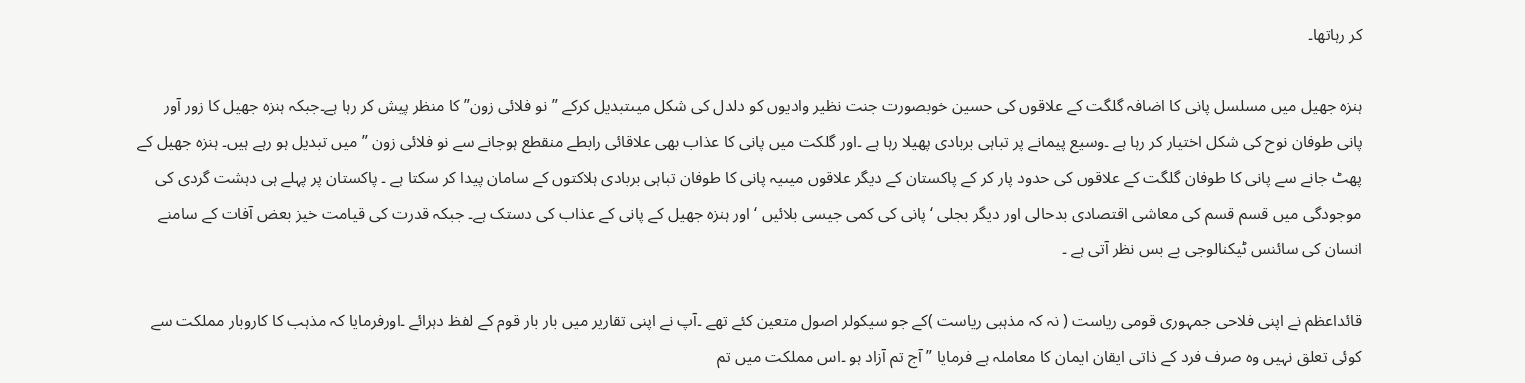کر رہاتھا۔

ہنزہ جھیل میں مسلسل پانی کا اضافہ گلگت کے علاقوں کی حسین خوبصورت جنت نظیر وادیوں کو دلدل کی شکل میںتبدیل کرکے ”نو فلائی زون” کا منظر پیش کر رہا ہے۔جبکہ ہنزہ جھیل کا زور آور پانی طوفان نوح کی شکل اختیار کر رہا ہے ۔وسیع پیمانے پر تباہی بربادی پھیلا رہا ہے ۔اور گلکت میں پانی کا عذاب بھی علاقائی رابطے منقطع ہوجانے سے نو فلائی زون ” میں تبدیل ہو رہے ہیں۔ ہنزہ جھیل کے پھٹ جانے سے پانی کا طوفان گلگت کے علاقوں کی حدود پار کر کے پاکستان کے دیگر علاقوں میںیہ پانی کا طوفان تباہی بربادی ہلاکتوں کے سامان پیدا کر سکتا ہے ۔ پاکستان پر پہلے ہی دہشت گردی کی موجودگی میں قسم قسم کی معاشی اقتصادی بدحالی اور دیگر بجلی ‘پانی کی کمی جیسی بلائیں ‘ اور ہنزہ جھیل کے پانی کے عذاب کی دستک ہے۔ جبکہ قدرت کی قیامت خیز بعض آفات کے سامنے انسان کی سائنس ٹیکنالوجی بے بس نظر آتی ہے ۔

قائداعظم نے اپنی فلاحی جمہوری قومی ریاست ( نہ کہ مذہبی ریاست )کے جو سیکولر اصول متعین کئے تھے ۔آپ نے اپنی تقاریر میں بار بار قوم کے لفظ دہرائے ۔اورفرمایا کہ مذہب کا کاروبار مملکت سے کوئی تعلق نہیں وہ صرف فرد کے ذاتی ایقان ایمان کا معاملہ ہے فرمایا ” آج تم آزاد ہو ۔اس مملکت میں تم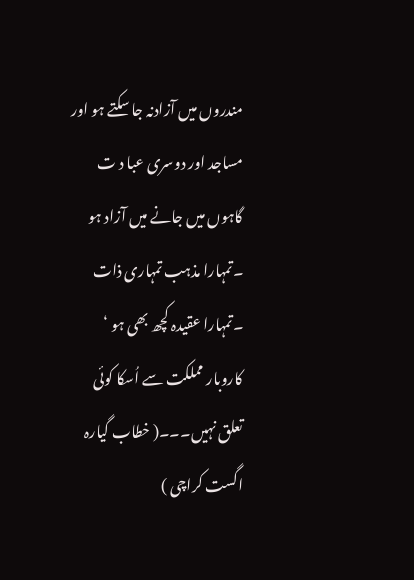مندروں میں آزادنہ جا سکتے ہو اور مساجد اور دوسری عبا د ت گاہوں میں جانے میں آزاد ہو ۔تمہارا مذہب تمہاری ذات ۔تمہارا عقیدہ کچھ بھی ہو ‘ کاروبار مملکت سے اُسکا کوئی تعلق نہیں۔۔۔( خطاب گیارہ اگست کراچی )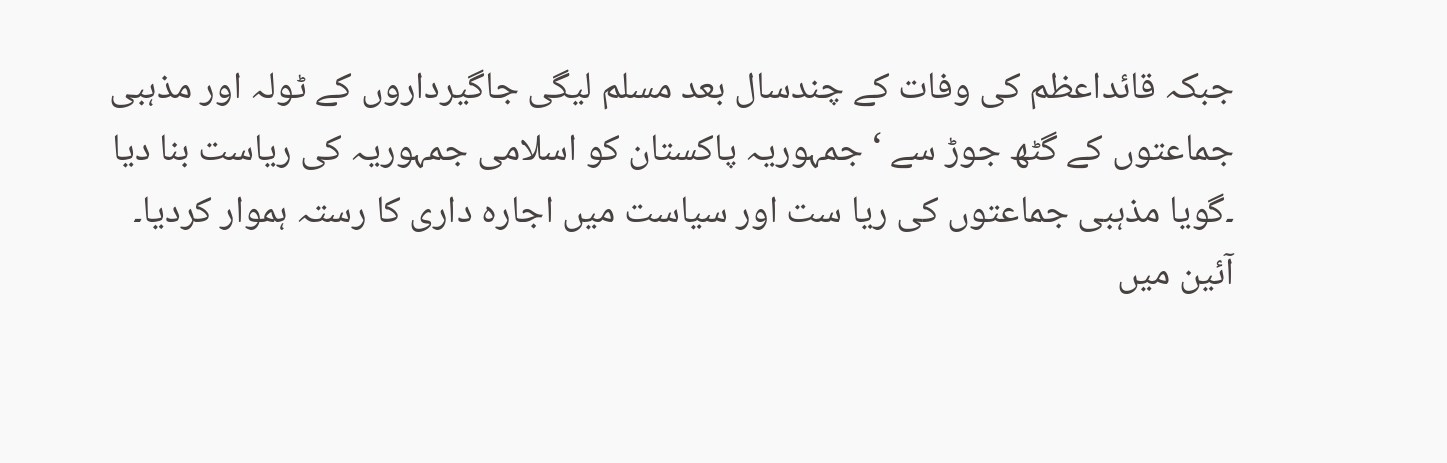جبکہ قائداعظم کی وفات کے چندسال بعد مسلم لیگی جاگیرداروں کے ٹولہ اور مذہبی جماعتوں کے گٹھ جوڑ سے ‘ جمہوریہ پاکستان کو اسلامی جمہوریہ کی ریاست بنا دیا ۔گویا مذہبی جماعتوں کی ریا ست اور سیاست میں اجارہ داری کا رستہ ہموار کردیا۔ آئین میں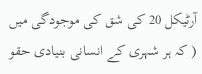آرٹیکل 20 کی شق کی موجودگی میں ( کہ ہر شہری کے انسانی بنیادی حقو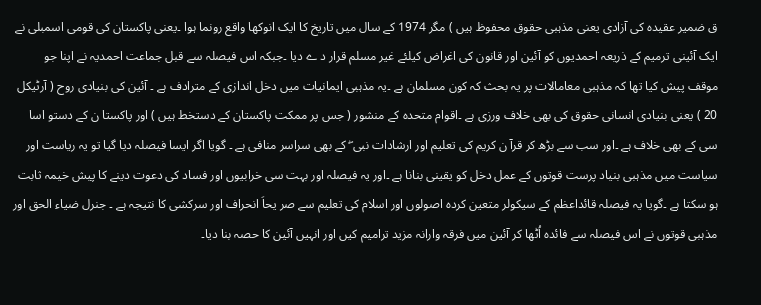ق ضمیر عقیدہ کی آزادی یعنی مذہبی حقوق محفوظ ہیں ) مگر 1974 کے سال میں تاریخ کا ایک انوکھا واقع رونما ہوا ۔یعنی پاکستان کی قومی اسمبلی نے ایک آئینی ترمیم کے ذریعہ احمدیوں کو آئین اور قانون کی اغراض کیلئے غیر مسلم قرار د ے دیا ۔جبکہ اس فیصلہ سے قبل جماعت احمدیہ نے اپنا جو موقف پیش کیا تھا کہ مذہبی معامالات پر یہ بحث کہ کون مسلمان ہے ۔یہ مذہبی ایمانیات میں دخل اندازی کے مترادف ہے ۔ آئین کی بنیادی روح ( آرٹیکل 20 ) یعنی بنیادی انسانی حقوق کی بھی خلاف ورزی ہے ۔اقوام متحدہ کے منشور ( جس پر ممکت پاکستان کے دستخط ہیں ) اور پاکستا ن کے دستو اسا سی کے بھی خلاف ہے ۔اور سب سے بڑھ کر قرآ ن کریم کی تعلیم اور ارشادات نبی ۖ کے بھی سراسر منافی ہے ۔ گویا اگر ایسا فیصلہ دیا گیا تو یہ ریاست اور سیاست میں مذہبی بنیاد پرست قوتوں کے عمل دخل کو یقینی بنانا ہے ۔اور یہ فیصلہ اور بہت سی خرابیوں اور فساد کی دعوت دینے کا پیش خیمہ ثابت ہو سکتا ہے ۔گویا یہ فیصلہ قائداعظم کے سیکولر متعین کردہ اصولوں اور اسلام کی تعلیم سے صر یحاَ انحراف اور سرکشی کا نتیجہ ہے ۔ جنرل ضیاء الحق اور مذہبی قوتوں نے اس فیصلہ سے فائدہ اُٹھا کر آئین میں فرقہ وارانہ مزید ترامیم کیں اور انہیں آئین کا حصہ بنا دیا۔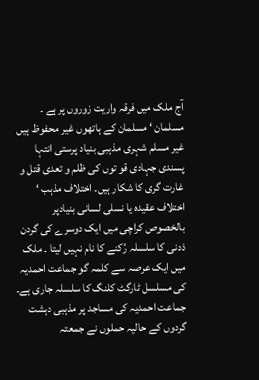آج ملک میں فرقہ واریت زوروں پر ہے ۔ مسلمان ‘ مسلمان کے ہاتھوں غیر محفوظ ہیں غیر مسلم شہری مذہبی بنیاد پرستی انتہا پسندی جہادی قو توں کی ظلم و تعدی قتل و غارت گری کا شکار ہیں۔ اختلاف مذہب ‘ اختلاف عقیدہ یا نسلی لسانی بنیادپر بالخصوص کراچی میں ایک دوسرے کی گردن ذدنی کا سلسلہ رُکنے کا نام نہیں لیتا ۔ ملک میں ایک عرصہ سے کلمہ گو جماعت احمدیہ کی مسلسل ٹارگٹ کلنگ کا سلسلہ جاری ہے۔ جماعت احمدیہ کی مساجد پر مذہبی دہشت گردوں کے حالیہ حملوں نے جمعتہ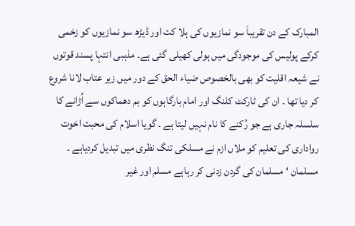المبارک کے دن تقریباَ سو نمازیوں کی ہلا کت اور ڈیڑھ سو نمازیوں کو زخمی کرکے پولیس کی موجودگی میں ہولی کھیلی گئی ہے۔ مذہبی انتہا پسند قوتوں نے شیعہ اقلیت کو بھی بالخصوص ضیاء الحق کے دور میں زیر عتاب لانا شروع کر دیا تھا ۔ ان کی ٹارکٹ کلنگ اور امام بارگاہوں کو بم دھماکوں سے اُڑانے کا سلسلہ جاری ہے جو رُکنے کا نام نہیں لیتا ہے ۔ گویا اسلام کی محبت اخوت رواداری کی تعلیم کو ملاں ازم نے مسلکی تنگ نظری میں تبدیل کردیاہے ۔ مسلمان ‘ مسلمان کی گردن زدنی کر رہاہے مسلم اور غیر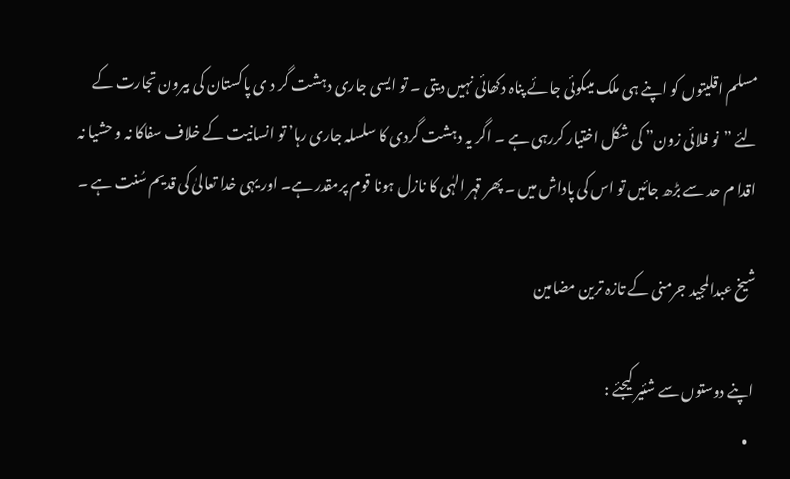مسلم اقلیتوں کو اپنے ہی ملک میںکوئی جائے پناہ دکھائی نہیں دیتی ۔ تو ایسی جاری دہشت گر د ی پاکستان کی بیرون تجارت کے لئے ”نو فلائی زون” کی شکل اختیار کررہی ہے ۔ اگر یہ دہشت گردی کا سلسلہ جاری رہا’ تو انسانیت کے خلاف سفاکا نہ و حشیا نہ اقدا م حد سے بڑھ جائیں تو اس کی پاداش میں ۔ پھر قہر الہٰی کا نازل ہونا قوم پرمقدر ہے۔ اور یہی خدا تعالیٰ کی قدیم سُنت ہے ۔

شیخ عبدالمجید جرمنی کے تازہ ترین مضامین

اپنے دوستوں سے شئیر کیجئے :
  •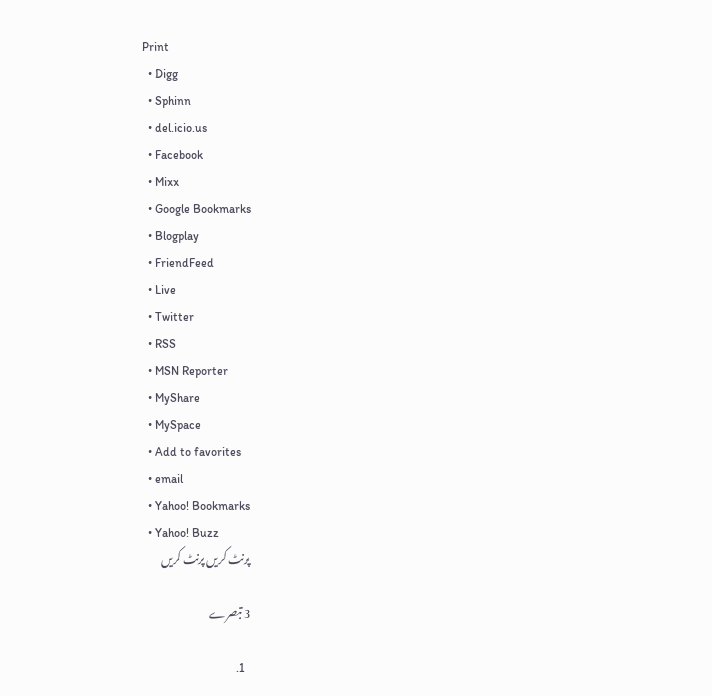Print
  • Digg
  • Sphinn
  • del.icio.us
  • Facebook
  • Mixx
  • Google Bookmarks
  • Blogplay
  • FriendFeed
  • Live
  • Twitter
  • RSS
  • MSN Reporter
  • MyShare
  • MySpace
  • Add to favorites
  • email
  • Yahoo! Bookmarks
  • Yahoo! Buzz
پرنٹ کریں پرنٹ کریں

3 تبصرے

  1.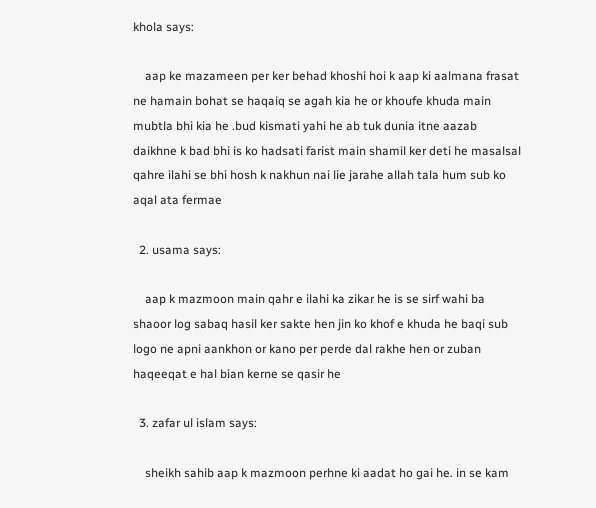khola says:

    aap ke mazameen per ker behad khoshi hoi k aap ki aalmana frasat ne hamain bohat se haqaiq se agah kia he or khoufe khuda main mubtla bhi kia he .bud kismati yahi he ab tuk dunia itne aazab daikhne k bad bhi is ko hadsati farist main shamil ker deti he masalsal qahre ilahi se bhi hosh k nakhun nai lie jarahe allah tala hum sub ko aqal ata fermae

  2. usama says:

    aap k mazmoon main qahr e ilahi ka zikar he is se sirf wahi ba shaoor log sabaq hasil ker sakte hen jin ko khof e khuda he baqi sub logo ne apni aankhon or kano per perde dal rakhe hen or zuban haqeeqat e hal bian kerne se qasir he

  3. zafar ul islam says:

    sheikh sahib aap k mazmoon perhne ki aadat ho gai he. in se kam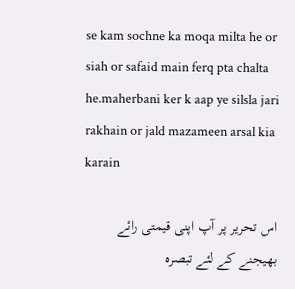se kam sochne ka moqa milta he or siah or safaid main ferq pta chalta he.maherbani ker k aap ye silsla jari rakhain or jald mazameen arsal kia karain

اس تحریر پر آپ اپنی قیمتی رائے بھیجنے کے لئے تبصرہ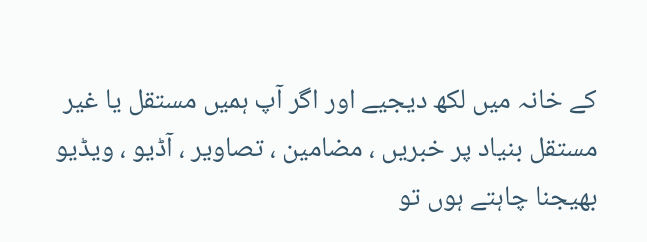کے خانہ میں لکھ دیجیے اور اگر آپ ہمیں مستقل یا غیر مستقل بنیاد پر خبریں ، مضامین ، تصاویر ، آڈیو ، ویڈیو بھیجنا چاہتے ہوں تو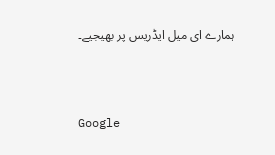ہمارے ای میل ایڈریس پر بھیجیے۔



Google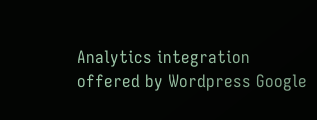Analytics integration offered by Wordpress Google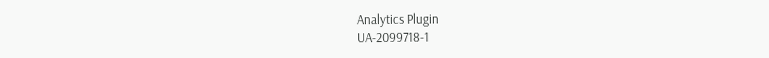Analytics Plugin
UA-2099718-1